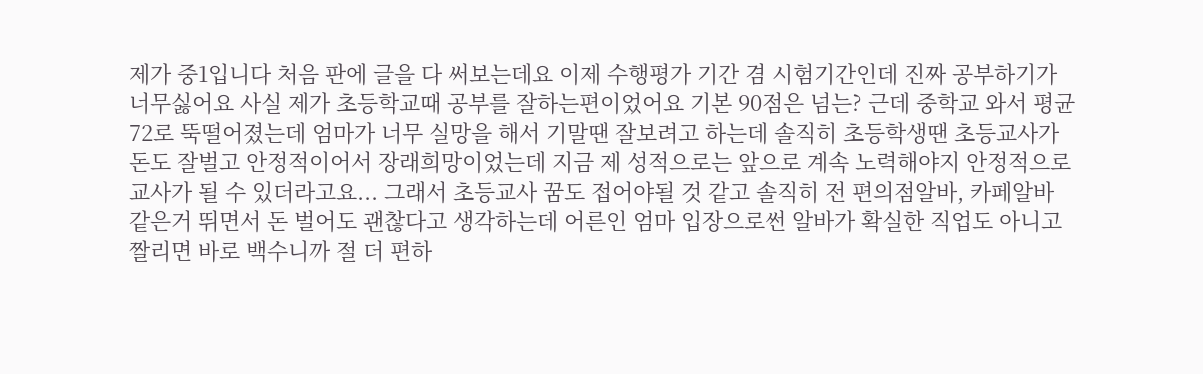제가 중1입니다 처음 판에 글을 다 써보는데요 이제 수행평가 기간 겸 시험기간인데 진짜 공부하기가 너무싫어요 사실 제가 초등학교때 공부를 잘하는편이었어요 기본 90점은 넘는? 근데 중학교 와서 평균 72로 뚝떨어졌는데 엄마가 너무 실망을 해서 기말땐 잘보려고 하는데 솔직히 초등학생땐 초등교사가 돈도 잘벌고 안정적이어서 장래희망이었는데 지금 제 성적으로는 앞으로 계속 노력해야지 안정적으로 교사가 될 수 있더라고요... 그래서 초등교사 꿈도 접어야될 것 같고 솔직히 전 편의점알바, 카페알바 같은거 뛰면서 돈 벌어도 괜찮다고 생각하는데 어른인 엄마 입장으로썬 알바가 확실한 직업도 아니고 짤리면 바로 백수니까 절 더 편하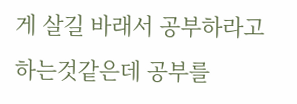게 살길 바래서 공부하라고 하는것같은데 공부를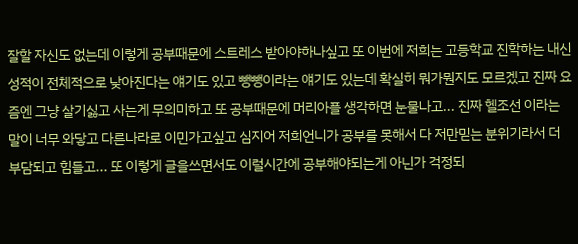잘할 자신도 없는데 이렇게 공부때문에 스트레스 받아야하나싶고 또 이번에 저희는 고등학교 진학하는 내신성적이 전체적으로 낮아진다는 얘기도 있고 뺑뺑이라는 얘기도 있는데 확실히 뭐가뭔지도 모르겠고 진짜 요즘엔 그냥 살기싫고 사는게 무의미하고 또 공부때문에 머리아플 생각하면 눈물나고... 진짜 헬조선 이라는 말이 너무 와닿고 다른나라로 이민가고싶고 심지어 저희언니가 공부를 못해서 다 저만믿는 분위기라서 더 부담되고 힘들고... 또 이렇게 글을쓰면서도 이럴시간에 공부해야되는게 아닌가 걱정되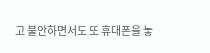고 불안하면서도 또 휴대폰을 놓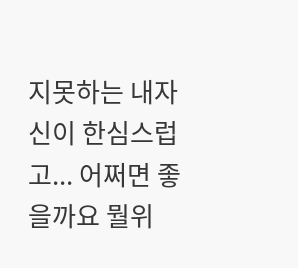지못하는 내자신이 한심스럽고... 어쩌면 좋을까요 뭘위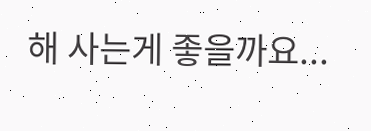해 사는게 좋을까요...